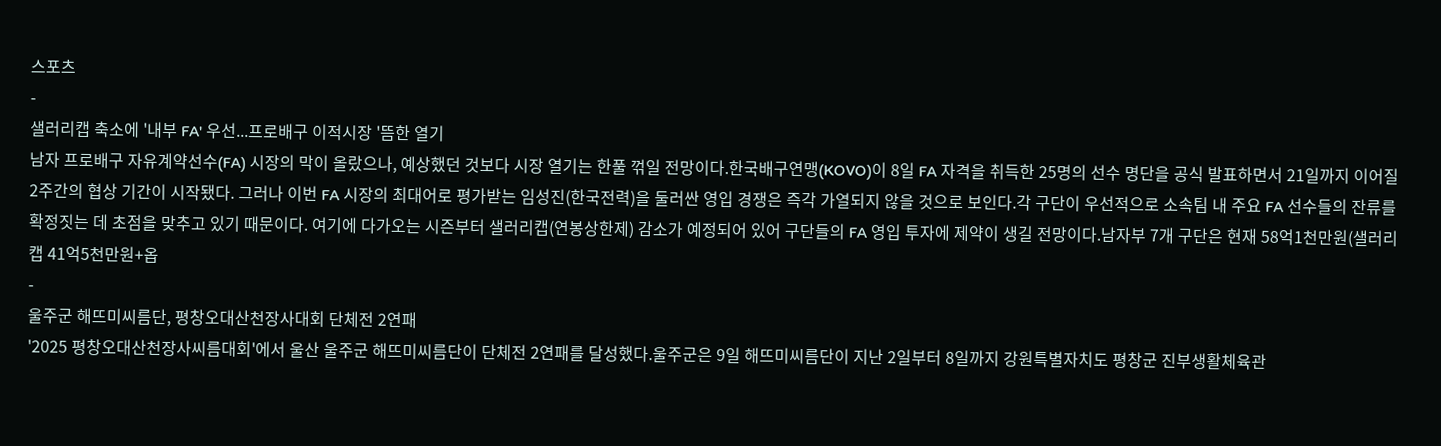스포츠
-
샐러리캡 축소에 '내부 FA' 우선...프로배구 이적시장 '뜸한 열기
남자 프로배구 자유계약선수(FA) 시장의 막이 올랐으나, 예상했던 것보다 시장 열기는 한풀 꺾일 전망이다.한국배구연맹(KOVO)이 8일 FA 자격을 취득한 25명의 선수 명단을 공식 발표하면서 21일까지 이어질 2주간의 협상 기간이 시작됐다. 그러나 이번 FA 시장의 최대어로 평가받는 임성진(한국전력)을 둘러싼 영입 경쟁은 즉각 가열되지 않을 것으로 보인다.각 구단이 우선적으로 소속팀 내 주요 FA 선수들의 잔류를 확정짓는 데 초점을 맞추고 있기 때문이다. 여기에 다가오는 시즌부터 샐러리캡(연봉상한제) 감소가 예정되어 있어 구단들의 FA 영입 투자에 제약이 생길 전망이다.남자부 7개 구단은 현재 58억1천만원(샐러리캡 41억5천만원+옵
-
울주군 해뜨미씨름단, 평창오대산천장사대회 단체전 2연패
'2025 평창오대산천장사씨름대회'에서 울산 울주군 해뜨미씨름단이 단체전 2연패를 달성했다.울주군은 9일 해뜨미씨름단이 지난 2일부터 8일까지 강원특별자치도 평창군 진부생활체육관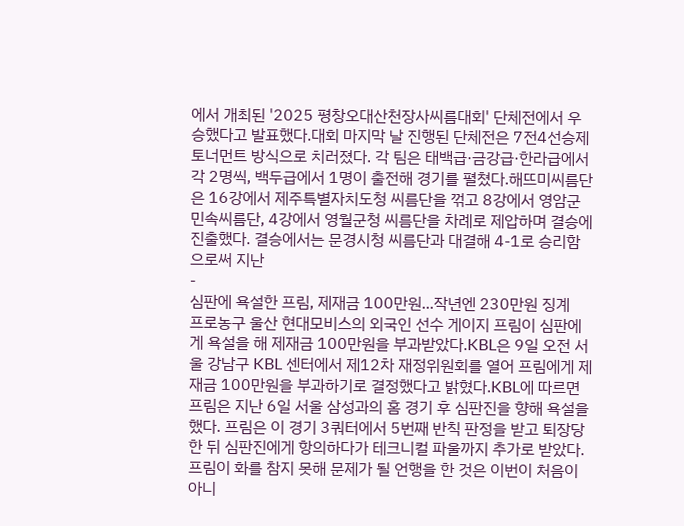에서 개최된 '2025 평창오대산천장사씨름대회' 단체전에서 우승했다고 발표했다.대회 마지막 날 진행된 단체전은 7전4선승제 토너먼트 방식으로 치러졌다. 각 팀은 태백급·금강급·한라급에서 각 2명씩, 백두급에서 1명이 출전해 경기를 펼쳤다.해뜨미씨름단은 16강에서 제주특별자치도청 씨름단을 꺾고 8강에서 영암군 민속씨름단, 4강에서 영월군청 씨름단을 차례로 제압하며 결승에 진출했다. 결승에서는 문경시청 씨름단과 대결해 4-1로 승리함으로써 지난
-
심판에 욕설한 프림, 제재금 100만원...작년엔 230만원 징계
프로농구 울산 현대모비스의 외국인 선수 게이지 프림이 심판에게 욕설을 해 제재금 100만원을 부과받았다.KBL은 9일 오전 서울 강남구 KBL 센터에서 제12차 재정위원회를 열어 프림에게 제재금 100만원을 부과하기로 결정했다고 밝혔다.KBL에 따르면 프림은 지난 6일 서울 삼성과의 홈 경기 후 심판진을 향해 욕설을 했다. 프림은 이 경기 3쿼터에서 5번째 반칙 판정을 받고 퇴장당한 뒤 심판진에게 항의하다가 테크니컬 파울까지 추가로 받았다.프림이 화를 참지 못해 문제가 될 언행을 한 것은 이번이 처음이 아니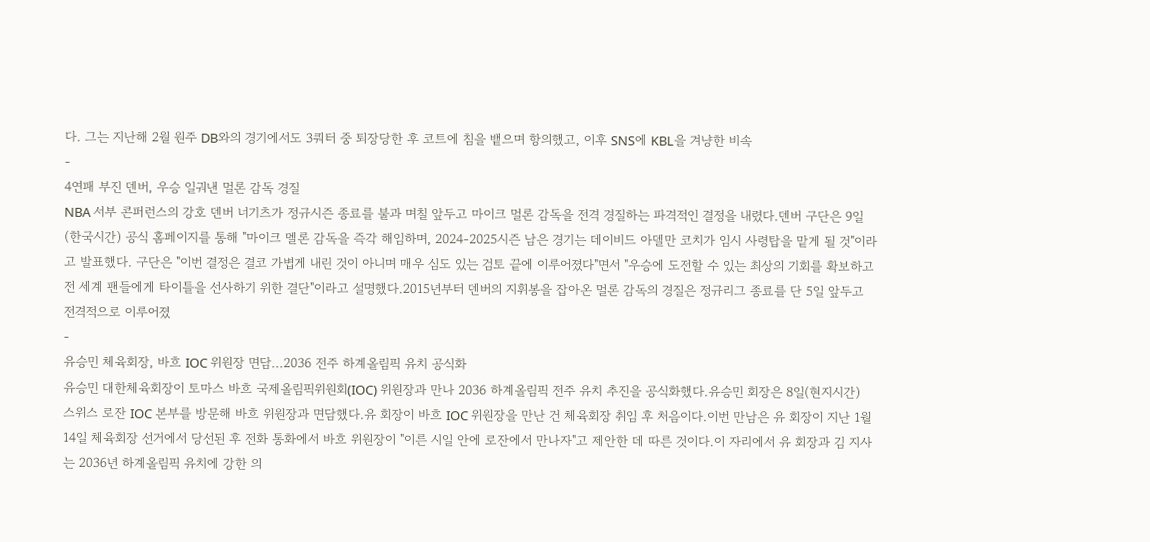다. 그는 지난해 2월 원주 DB와의 경기에서도 3쿼터 중 퇴장당한 후 코트에 침을 뱉으며 항의했고, 이후 SNS에 KBL을 겨냥한 비속
-
4연패 부진 덴버, 우승 일궈낸 멀론 감독 경질
NBA 서부 콘퍼런스의 강호 덴버 너기츠가 정규시즌 종료를 불과 며칠 앞두고 마이크 멀론 감독을 전격 경질하는 파격적인 결정을 내렸다.덴버 구단은 9일(한국시간) 공식 홈페이지를 통해 "마이크 멜론 감독을 즉각 해임하며, 2024-2025시즌 남은 경기는 데이비드 아델만 코치가 임시 사령탑을 맡게 될 것"이라고 발표했다. 구단은 "이번 결정은 결코 가볍게 내린 것이 아니며 매우 심도 있는 검토 끝에 이루어졌다"면서 "우승에 도전할 수 있는 최상의 기회를 확보하고 전 세계 팬들에게 타이틀을 선사하기 위한 결단"이라고 설명했다.2015년부터 덴버의 지휘봉을 잡아온 멀론 감독의 경질은 정규리그 종료를 단 5일 앞두고 전격적으로 이루어졌
-
유승민 체육회장, 바흐 IOC 위원장 면담...2036 전주 하계올림픽 유치 공식화
유승민 대한체육회장이 토마스 바흐 국제올림픽위원회(IOC) 위원장과 만나 2036 하계올림픽 전주 유치 추진을 공식화했다.유승민 회장은 8일(현지시간) 스위스 로잔 IOC 본부를 방문해 바흐 위원장과 면담했다.유 회장이 바흐 IOC 위원장을 만난 건 체육회장 취임 후 처음이다.이번 만남은 유 회장이 지난 1월 14일 체육회장 선거에서 당선된 후 전화 통화에서 바흐 위원장이 "이른 시일 안에 로잔에서 만나자"고 제안한 데 따른 것이다.이 자리에서 유 회장과 김 지사는 2036년 하계올림픽 유치에 강한 의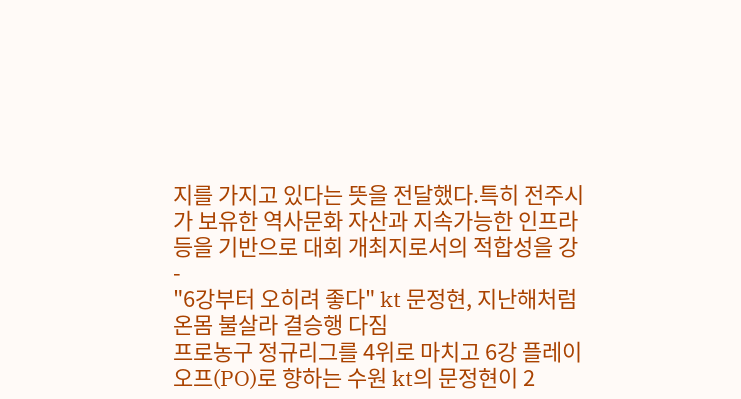지를 가지고 있다는 뜻을 전달했다.특히 전주시가 보유한 역사문화 자산과 지속가능한 인프라 등을 기반으로 대회 개최지로서의 적합성을 강
-
"6강부터 오히려 좋다" kt 문정현, 지난해처럼 온몸 불살라 결승행 다짐
프로농구 정규리그를 4위로 마치고 6강 플레이오프(PO)로 향하는 수원 kt의 문정현이 2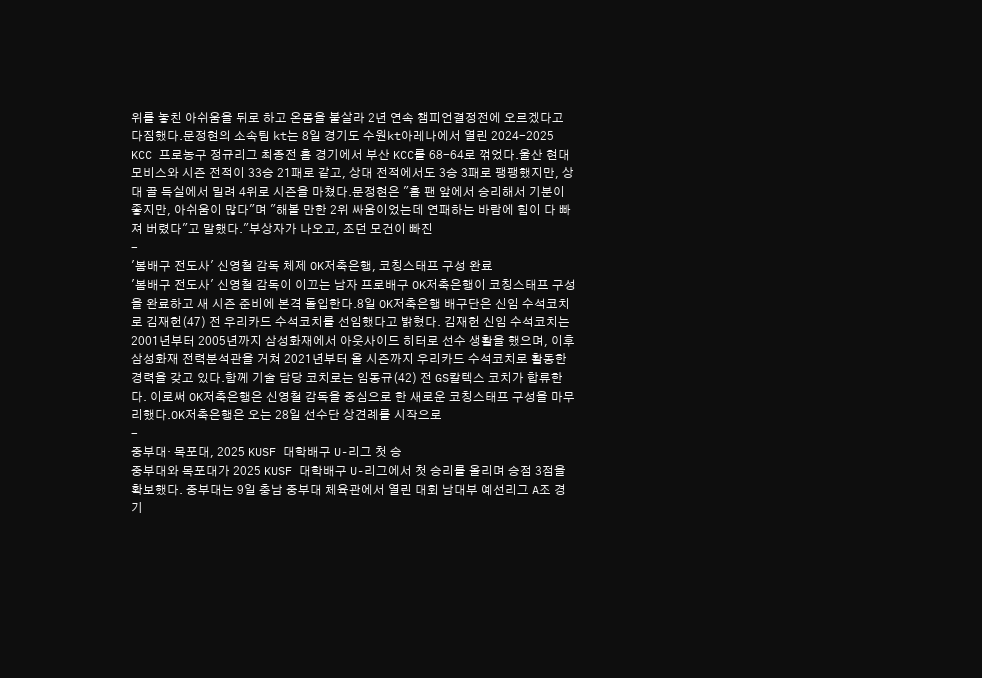위를 놓친 아쉬움을 뒤로 하고 온몸을 불살라 2년 연속 챔피언결정전에 오르겠다고 다짐했다.문정현의 소속팀 kt는 8일 경기도 수원kt아레나에서 열린 2024-2025 KCC 프로농구 정규리그 최종전 홈 경기에서 부산 KCC를 68-64로 꺾었다.울산 현대모비스와 시즌 전적이 33승 21패로 같고, 상대 전적에서도 3승 3패로 팽팽했지만, 상대 골 득실에서 밀려 4위로 시즌을 마쳤다.문정현은 "홈 팬 앞에서 승리해서 기분이 좋지만, 아쉬움이 많다"며 "해볼 만한 2위 싸움이었는데 연패하는 바람에 힘이 다 빠져 버렸다"고 말했다."부상자가 나오고, 조던 모건이 빠진
-
'봄배구 전도사' 신영철 감독 체제 OK저축은행, 코칭스태프 구성 완료
'봄배구 전도사' 신영철 감독이 이끄는 남자 프로배구 OK저축은행이 코칭스태프 구성을 완료하고 새 시즌 준비에 본격 돌입한다.8일 OK저축은행 배구단은 신임 수석코치로 김재헌(47) 전 우리카드 수석코치를 선임했다고 밝혔다. 김재헌 신임 수석코치는 2001년부터 2005년까지 삼성화재에서 아웃사이드 히터로 선수 생활을 했으며, 이후 삼성화재 전력분석관을 거쳐 2021년부터 올 시즌까지 우리카드 수석코치로 활동한 경력을 갖고 있다.함께 기술 담당 코치로는 임동규(42) 전 GS칼텍스 코치가 합류한다. 이로써 OK저축은행은 신영철 감독을 중심으로 한 새로운 코칭스태프 구성을 마무리했다.OK저축은행은 오는 28일 선수단 상견례를 시작으로
-
중부대· 목포대, 2025 KUSF 대학배구 U-리그 첫 승
중부대와 목포대가 2025 KUSF 대학배구 U-리그에서 첫 승리를 올리며 승점 3점을 확보했다. 중부대는 9일 충남 중부대 체육관에서 열린 대회 남대부 예선리그 A조 경기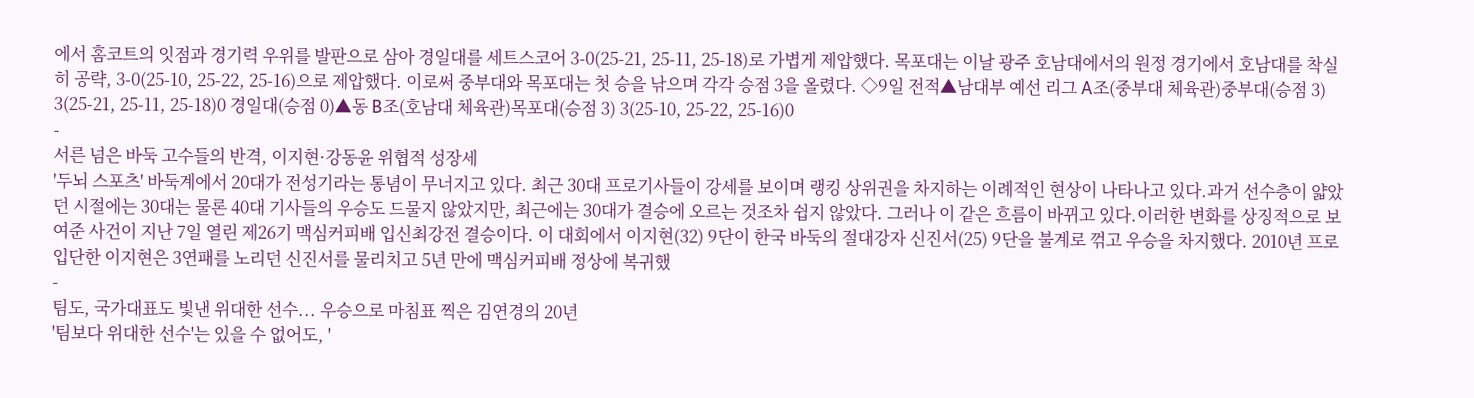에서 홈코트의 잇점과 경기력 우위를 발판으로 삼아 경일대를 세트스코어 3-0(25-21, 25-11, 25-18)로 가볍게 제압했다. 목포대는 이날 광주 호남대에서의 원정 경기에서 호남대를 착실히 공략, 3-0(25-10, 25-22, 25-16)으로 제압했다. 이로써 중부대와 목포대는 첫 승을 낚으며 각각 승점 3을 올렸다. ◇9일 전적▲남대부 예선 리그 A조(중부대 체육관)중부대(승점 3) 3(25-21, 25-11, 25-18)0 경일대(승점 0)▲동 B조(호남대 체육관)목포대(승점 3) 3(25-10, 25-22, 25-16)0
-
서른 넘은 바둑 고수들의 반격, 이지현·강동윤 위협적 성장세
'두뇌 스포츠' 바둑계에서 20대가 전성기라는 통념이 무너지고 있다. 최근 30대 프로기사들이 강세를 보이며 랭킹 상위권을 차지하는 이례적인 현상이 나타나고 있다.과거 선수층이 얇았던 시절에는 30대는 물론 40대 기사들의 우승도 드물지 않았지만, 최근에는 30대가 결승에 오르는 것조차 쉽지 않았다. 그러나 이 같은 흐름이 바뀌고 있다.이러한 변화를 상징적으로 보여준 사건이 지난 7일 열린 제26기 맥심커피배 입신최강전 결승이다. 이 대회에서 이지현(32) 9단이 한국 바둑의 절대강자 신진서(25) 9단을 불계로 꺾고 우승을 차지했다. 2010년 프로 입단한 이지현은 3연패를 노리던 신진서를 물리치고 5년 만에 맥심커피배 정상에 복귀했
-
팀도, 국가대표도 빛낸 위대한 선수... 우승으로 마침표 찍은 김연경의 20년
'팀보다 위대한 선수'는 있을 수 없어도, '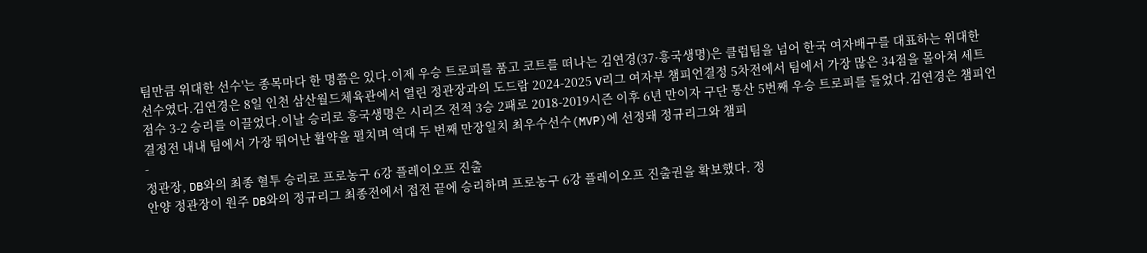팀만큼 위대한 선수'는 종목마다 한 명쯤은 있다.이제 우승 트로피를 품고 코트를 떠나는 김연경(37·흥국생명)은 클럽팀을 넘어 한국 여자배구를 대표하는 위대한 선수였다.김연경은 8일 인천 삼산월드체육관에서 열린 정관장과의 도드람 2024-2025 V리그 여자부 챔피언결정 5차전에서 팀에서 가장 많은 34점을 몰아쳐 세트 점수 3-2 승리를 이끌었다.이날 승리로 흥국생명은 시리즈 전적 3승 2패로 2018-2019시즌 이후 6년 만이자 구단 통산 5번째 우승 트로피를 들었다.김연경은 챔피언결정전 내내 팀에서 가장 뛰어난 활약을 펼치며 역대 두 번째 만장일치 최우수선수(MVP)에 선정돼 정규리그와 챔피
-
정관장, DB와의 최종 혈투 승리로 프로농구 6강 플레이오프 진출
안양 정관장이 원주 DB와의 정규리그 최종전에서 접전 끝에 승리하며 프로농구 6강 플레이오프 진출권을 확보했다. 정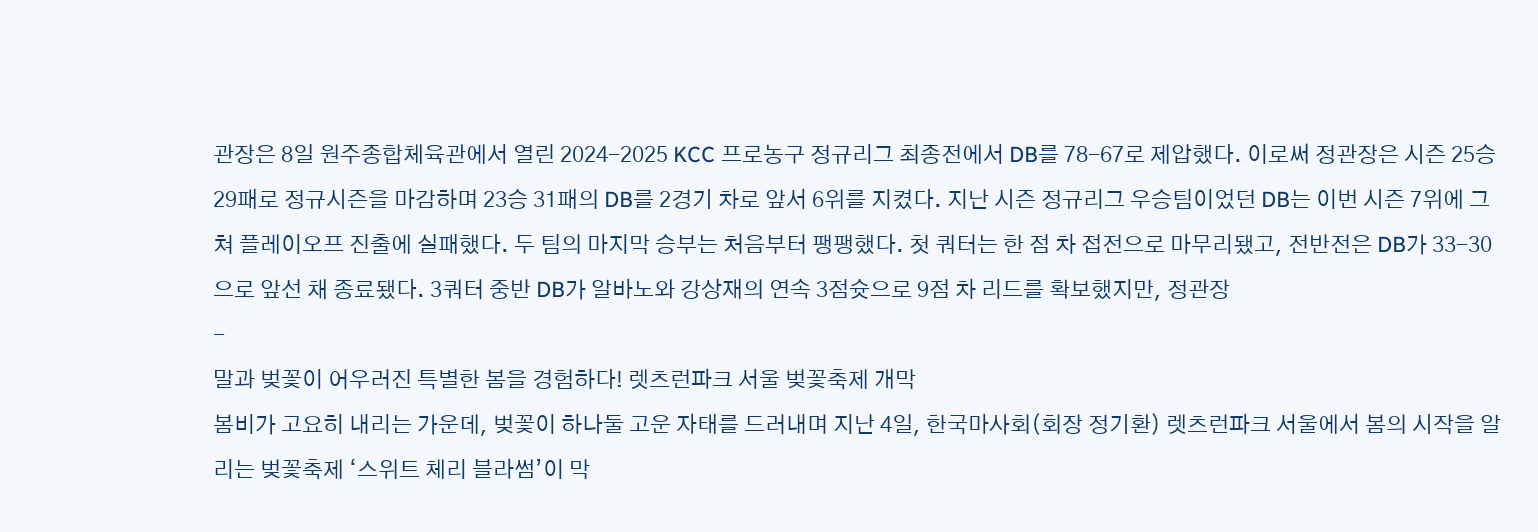관장은 8일 원주종합체육관에서 열린 2024-2025 KCC 프로농구 정규리그 최종전에서 DB를 78-67로 제압했다. 이로써 정관장은 시즌 25승 29패로 정규시즌을 마감하며 23승 31패의 DB를 2경기 차로 앞서 6위를 지켰다. 지난 시즌 정규리그 우승팀이었던 DB는 이번 시즌 7위에 그쳐 플레이오프 진출에 실패했다. 두 팀의 마지막 승부는 처음부터 팽팽했다. 첫 쿼터는 한 점 차 접전으로 마무리됐고, 전반전은 DB가 33-30으로 앞선 채 종료됐다. 3쿼터 중반 DB가 알바노와 강상재의 연속 3점슛으로 9점 차 리드를 확보했지만, 정관장
-
말과 벚꽃이 어우러진 특별한 봄을 경험하다! 렛츠런파크 서울 벚꽃축제 개막
봄비가 고요히 내리는 가운데, 벚꽃이 하나둘 고운 자태를 드러내며 지난 4일, 한국마사회(회장 정기환) 렛츠런파크 서울에서 봄의 시작을 알리는 벚꽃축제 ‘스위트 체리 블라썸’이 막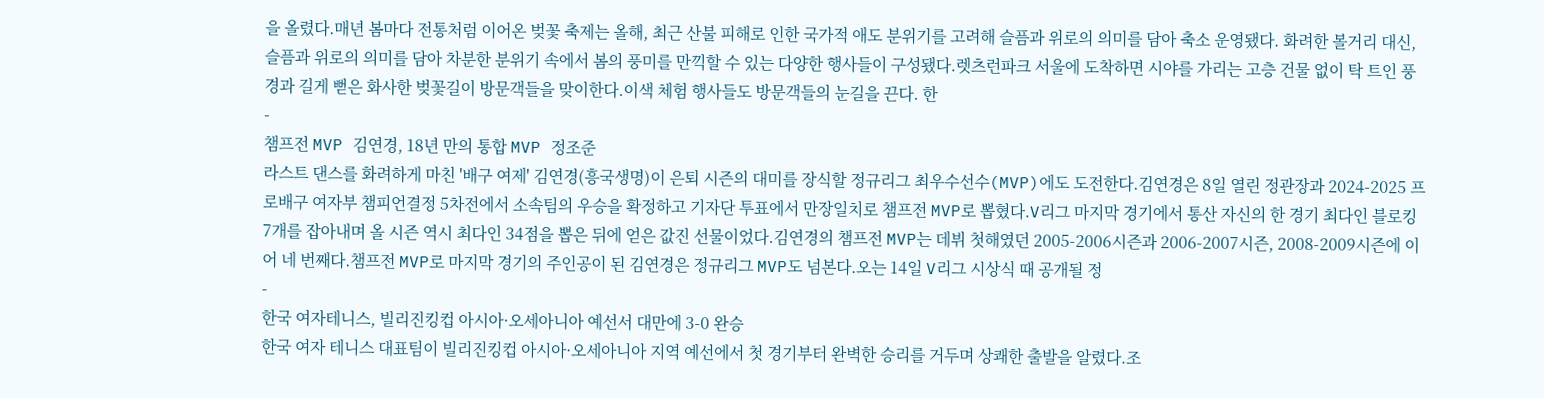을 올렸다.매년 봄마다 전통처럼 이어온 벚꽃 축제는 올해, 최근 산불 피해로 인한 국가적 애도 분위기를 고려해 슬픔과 위로의 의미를 담아 축소 운영됐다. 화려한 볼거리 대신, 슬픔과 위로의 의미를 담아 차분한 분위기 속에서 봄의 풍미를 만끽할 수 있는 다양한 행사들이 구성됐다.렛츠런파크 서울에 도착하면 시야를 가리는 고층 건물 없이 탁 트인 풍경과 길게 뻗은 화사한 벚꽃길이 방문객들을 맞이한다.이색 체험 행사들도 방문객들의 눈길을 끈다. 한
-
챔프전 MVP 김연경, 18년 만의 통합 MVP 정조준
라스트 댄스를 화려하게 마친 '배구 여제' 김연경(흥국생명)이 은퇴 시즌의 대미를 장식할 정규리그 최우수선수(MVP)에도 도전한다.김연경은 8일 열린 정관장과 2024-2025 프로배구 여자부 챔피언결정 5차전에서 소속팀의 우승을 확정하고 기자단 투표에서 만장일치로 챔프전 MVP로 뽑혔다.V리그 마지막 경기에서 통산 자신의 한 경기 최다인 블로킹 7개를 잡아내며 올 시즌 역시 최다인 34점을 뽑은 뒤에 얻은 값진 선물이었다.김연경의 챔프전 MVP는 데뷔 첫해였던 2005-2006시즌과 2006-2007시즌, 2008-2009시즌에 이어 네 번째다.챔프전 MVP로 마지막 경기의 주인공이 된 김연경은 정규리그 MVP도 넘본다.오는 14일 V리그 시상식 때 공개될 정
-
한국 여자테니스, 빌리진킹컵 아시아·오세아니아 예선서 대만에 3-0 완승
한국 여자 테니스 대표팀이 빌리진킹컵 아시아·오세아니아 지역 예선에서 첫 경기부터 완벽한 승리를 거두며 상쾌한 출발을 알렸다.조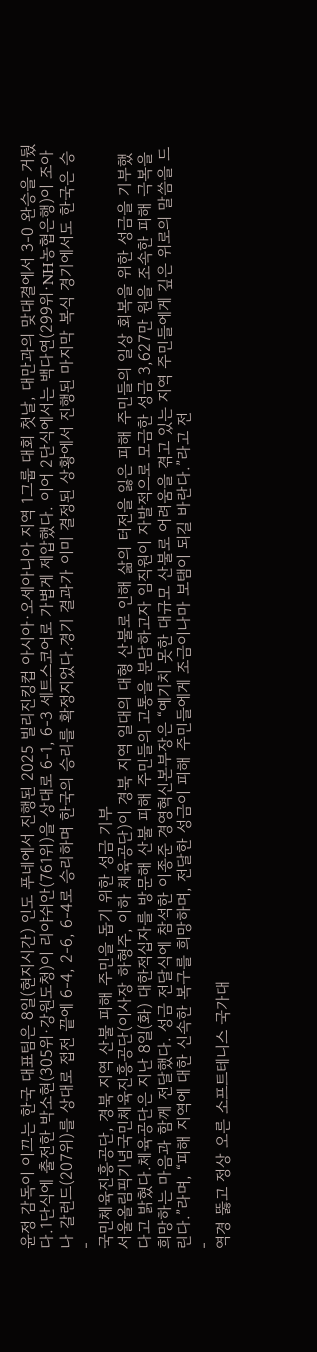윤정 감독이 이끄는 한국 대표팀은 8일(현지시간) 인도 푸네에서 진행된 2025 빌리진킹컵 아시아·오세아니아 지역 1그룹 대회 첫날, 대만과의 맞대결에서 3-0 완승을 거뒀다.1단식에 출전한 박소현(305위·강원도청)이 리야쉬안(761위)을 상대로 6-1, 6-3 세트스코어로 가볍게 제압했다. 이어 2단식에서는 백다연(299위·NH농협은행)이 조아나 갈런드(207위)를 상대로 접전 끝에 6-4, 2-6, 6-4로 승리하며 한국의 승리를 확정지었다.경기 결과가 이미 결정된 상황에서 진행된 마지막 복식 경기에서도 한국은 승
-
국민체육진흥공단, 경북 지역 산불 피해 주민을 돕기 위한 성금 기부
서울올림픽기념국민체육진흥공단(이사장 하형주, 이하 체육공단)이 경북 지역 일대의 대형 산불로 인해 삶의 터전을 잃은 피해 주민들의 일상 회복을 위한 성금을 기부했다고 밝혔다.체육공단은 지난 8일(화) 대한적십자를 방문해 산불 피해 주민들의 고통을 분담하고자 임직원이 자발적으로 모금한 성금 3,627만 원을 조속한 피해 극복을 희망하는 마음과 함께 전달했다. 성금 전달식에 참석한 이종준 경영혁신본부장은 “예기치 못한 대규모 산불로 어려움을 겪고 있는 지역 주민들에게 깊은 위로의 말씀을 드린다.”라며, “피해 지역에 대한 신속한 복구를 희망하며, 전달한 성금이 피해 주민들에게 조금이나마 보탬이 되길 바란다.”라고 전
-
역경 뚫고 정상 오른 소프트테니스 국가대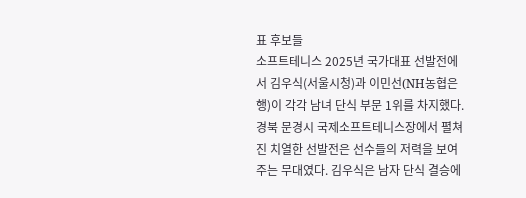표 후보들
소프트테니스 2025년 국가대표 선발전에서 김우식(서울시청)과 이민선(NH농협은행)이 각각 남녀 단식 부문 1위를 차지했다. 경북 문경시 국제소프트테니스장에서 펼쳐진 치열한 선발전은 선수들의 저력을 보여주는 무대였다. 김우식은 남자 단식 결승에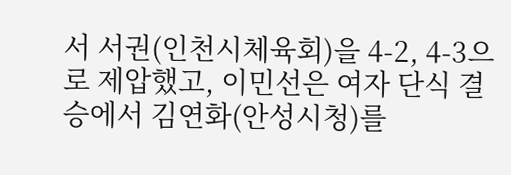서 서권(인천시체육회)을 4-2, 4-3으로 제압했고, 이민선은 여자 단식 결승에서 김연화(안성시청)를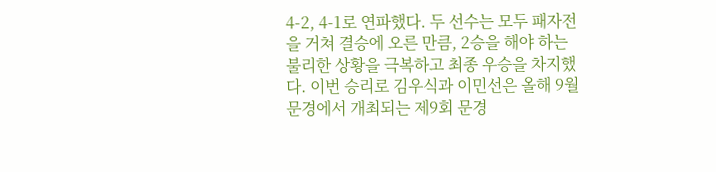4-2, 4-1로 연파했다. 두 선수는 모두 패자전을 거쳐 결승에 오른 만큼, 2승을 해야 하는 불리한 상황을 극복하고 최종 우승을 차지했다. 이번 승리로 김우식과 이민선은 올해 9월 문경에서 개최되는 제9회 문경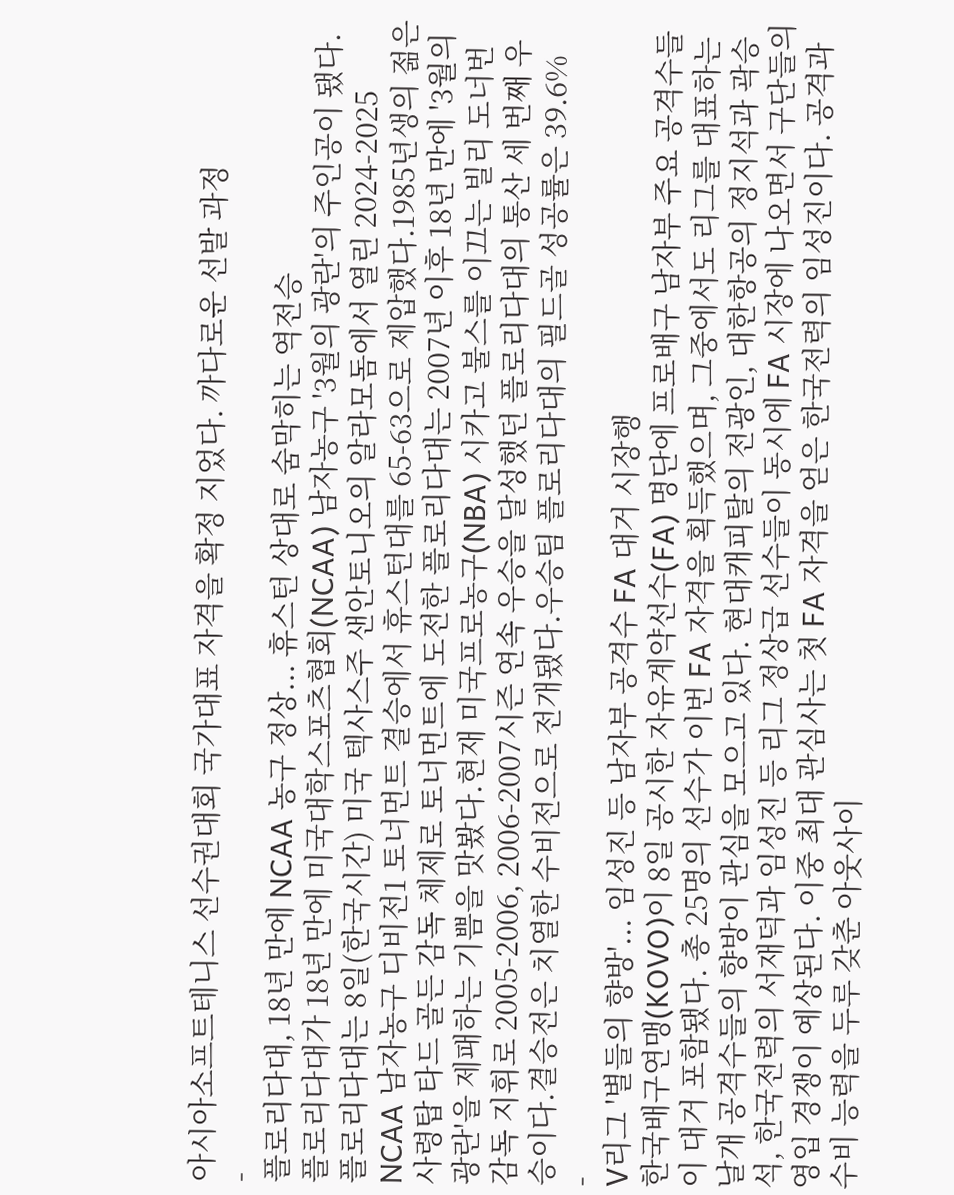아시아소프트테니스 선수권대회 국가대표 자격을 확정 지었다. 까다로운 선발 과정
-
플로리다대, 18년 만에 NCAA 농구 정상... 휴스턴 상대로 숨막히는 역전승
플로리다대가 18년 만에 미국대학스포츠협회(NCAA) 남자농구 '3월의 광란'의 주인공이 됐다.플로리다대는 8일(한국시간) 미국 텍사스주 샌안토니오의 알라모돔에서 열린 2024-2025 NCAA 남자농구 디비전1 토너먼트 결승에서 휴스턴대를 65-63으로 제압했다.1985년생의 젊은 사령탑 타드 골든 감독 체제로 토너먼트에 도전한 플로리다대는 2007년 이후 18년 만에 '3월의 광란'을 제패하는 기쁨을 맛봤다.현재 미국프로농구(NBA) 시카고 불스를 이끄는 빌리 도너번 감독 지휘로 2005-2006, 2006-2007시즌 연속 우승을 달성했던 플로리다대의 통산 세 번째 우승이다.결승전은 치열한 수비전으로 전개됐다.우승팀 플로리다대의 필드골 성공률은 39.6%
-
V리그 '별들의 향방'... 임성진 등 남자부 공격수 FA 대거 시장행
한국배구연맹(KOVO)이 8일 공시한 자유계약선수(FA) 명단에 프로배구 남자부 주요 공격수들이 대거 포함됐다. 총 25명의 선수가 이번 FA 자격을 획득했으며, 그중에서도 리그를 대표하는 날개 공격수들의 향방이 관심을 모으고 있다. 현대캐피탈의 전광인, 대한항공의 정지석과 곽승석, 한국전력의 서재덕과 임성진 등 리그 정상급 선수들이 동시에 FA 시장에 나오면서 구단들의 영입 경쟁이 예상된다. 이중 최대 관심사는 첫 FA 자격을 얻은 한국전력의 임성진이다. 공격과 수비 능력을 두루 갖춘 아웃사이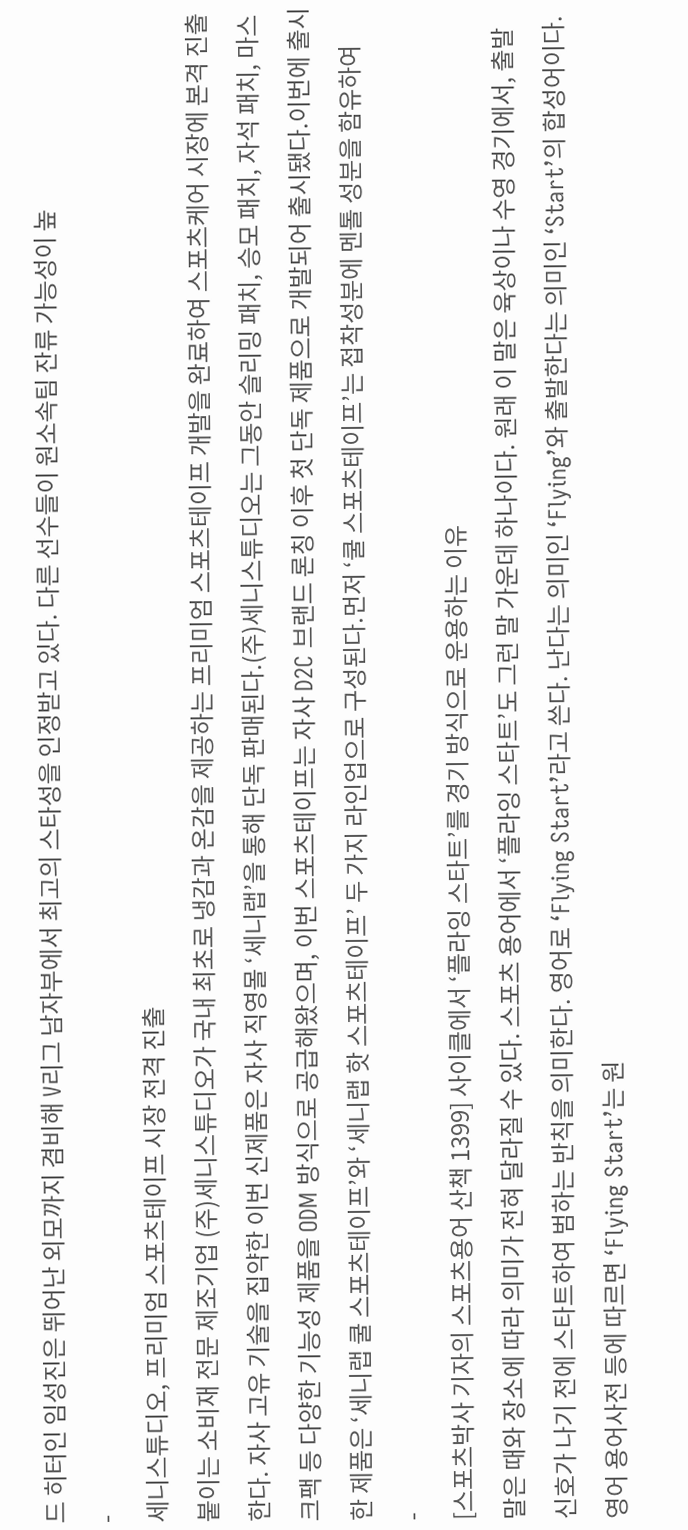드 히터인 임성진은 뛰어난 외모까지 겸비해 V리그 남자부에서 최고의 스타성을 인정받고 있다. 다른 선수들이 원소속팀 잔류 가능성이 높
-
세니스튜디오, 프리미엄 스포츠테이프 시장 전격 진출
붙이는 소비재 전문 제조기업 (주)세니스튜디오가 국내 최초로 냉감과 온감을 제공하는 프리미엄 스포츠테이프 개발을 완료하여 스포츠케어 시장에 본격 진출한다. 자사 고유 기술을 집약한 이번 신제품은 자사 직영몰 ‘세니랩’을 통해 단독 판매된다.(주)세니스튜디오는 그동안 슬리밍 패치, 승모 패치, 자석 패치, 마스크팩 등 다양한 기능성 제품을 ODM 방식으로 공급해왔으며, 이번 스포츠테이프는 자사 D2C 브랜드 론칭 이후 첫 단독 제품으로 개발되어 출시됐다.이번에 출시한 제품은 ‘세니랩 쿨 스포츠테이프’와 ‘세니랩 핫 스포츠테이프’ 두 가지 라인업으로 구성된다.먼저 ‘쿨 스포츠테이프’는 접착성분에 멘톨 성분을 함유하여
-
[스포츠박사 기자의 스포츠용어 산책 1399] 사이클에서 ‘플라잉 스타트’를 경기 방식으로 운용하는 이유
말은 때와 장소에 따라 의미가 전혀 달라질 수 있다. 스포츠 용어에서 ‘플라잉 스타트’도 그런 말 가운데 하나이다. 원래 이 말은 육상이나 수영 경기에서, 출발 신호가 나기 전에 스타트하여 범하는 반칙을 의미한다. 영어로 ‘Flying Start’라고 쓴다. 난다는 의미인 ‘Flying’와 출발한다는 의미인 ‘Start’의 합성어이다. 영어 용어사전 등에 따르면 ‘Flying Start’는 원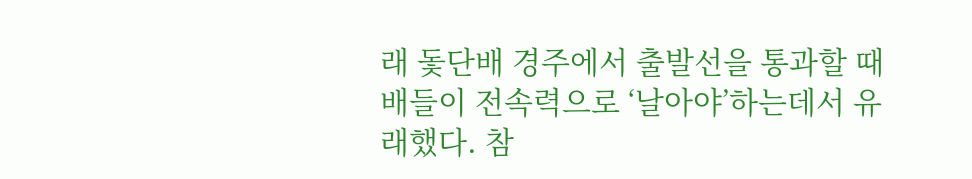래 돛단배 경주에서 출발선을 통과할 때 배들이 전속력으로 ‘날아야’하는데서 유래했다. 참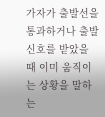가자가 출발선을 통과하거나 출발 신호를 받았을 때 이미 움직이는 상황을 말하는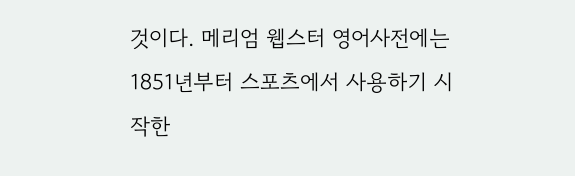것이다. 메리엄 웹스터 영어사전에는 1851년부터 스포츠에서 사용하기 시작한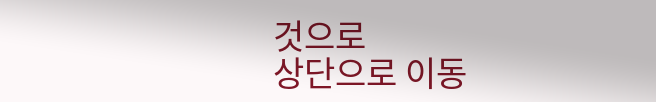것으로
상단으로 이동